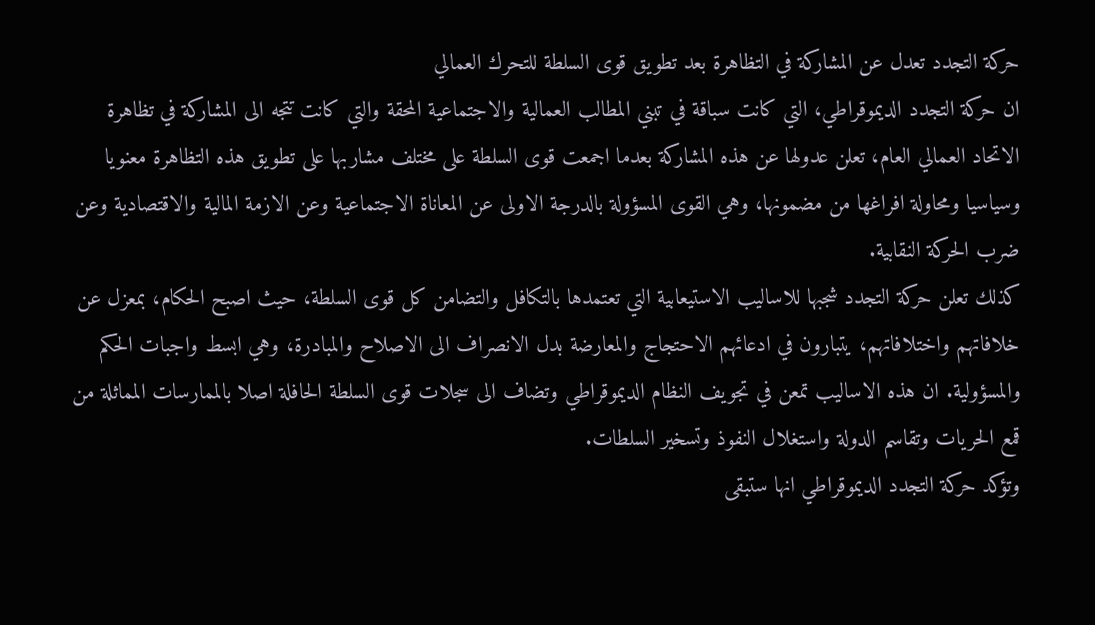حركة التجدد تعدل عن المشاركة في التظاهرة بعد تطويق قوى السلطة للتحرك العمالي
ان حركة التجدد الديموقراطي، التي كانت سباقة في تبني المطالب العمالية والاجتماعية المحقة والتي كانت تتجه الى المشاركة في تظاهرة الاتحاد العمالي العام، تعلن عدولها عن هذه المشاركة بعدما اجمعت قوى السلطة على مختلف مشاربها على تطويق هذه التظاهرة معنويا وسياسيا ومحاولة افراغها من مضمونها، وهي القوى المسؤولة بالدرجة الاولى عن المعاناة الاجتماعية وعن الازمة المالية والاقتصادية وعن ضرب الحركة النقابية.
كذلك تعلن حركة التجدد شجبها للاساليب الاستيعابية التي تعتمدها بالتكافل والتضامن كل قوى السلطة، حيث اصبح الحكام، بمعزل عن خلافاتهم واختلافاتهم، يتبارون في ادعائهم الاحتجاج والمعارضة بدل الانصراف الى الاصلاح والمبادرة، وهي ابسط واجبات الحكم والمسؤولية. ان هذه الاساليب تمعن في تجويف النظام الديموقراطي وتضاف الى سجلات قوى السلطة الحافلة اصلا بالممارسات المماثلة من قمع الحريات وتقاسم الدولة واستغلال النفوذ وتسخير السلطات.
وتؤكد حركة التجدد الديموقراطي انها ستبقى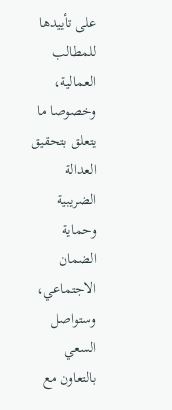على تأييدها للمطالب العمالية، وخصوصا ما يتعلق بتحقيق العدالة الضريبية وحماية الضمان الاجتماعي، وستواصل السعي بالتعاون مع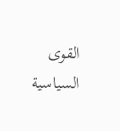القوى السياسية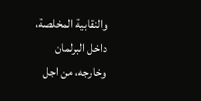والنقابية المخلصة، داخل البرلمان وخارجه، من اجل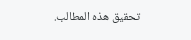تحقيق هذه المطالب.